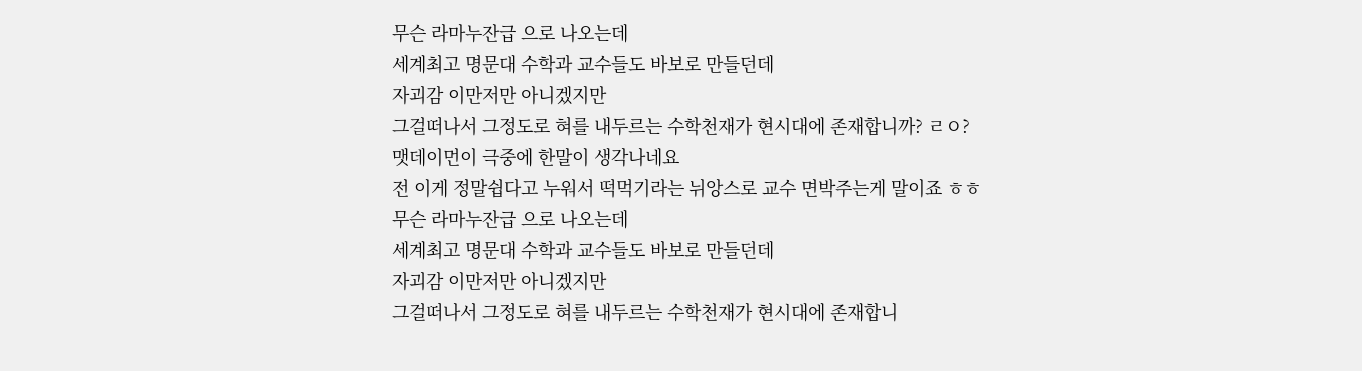무슨 라마누잔급 으로 나오는데
세계최고 명문대 수학과 교수들도 바보로 만들던데
자괴감 이만저만 아니겠지만
그걸떠나서 그정도로 혀를 내두르는 수학천재가 현시대에 존재합니까? ㄹㅇ?
맷데이먼이 극중에 한말이 생각나네요
전 이게 정말쉽다고 누워서 떡먹기라는 뉘앙스로 교수 면박주는게 말이죠 ㅎㅎ
무슨 라마누잔급 으로 나오는데
세계최고 명문대 수학과 교수들도 바보로 만들던데
자괴감 이만저만 아니겠지만
그걸떠나서 그정도로 혀를 내두르는 수학천재가 현시대에 존재합니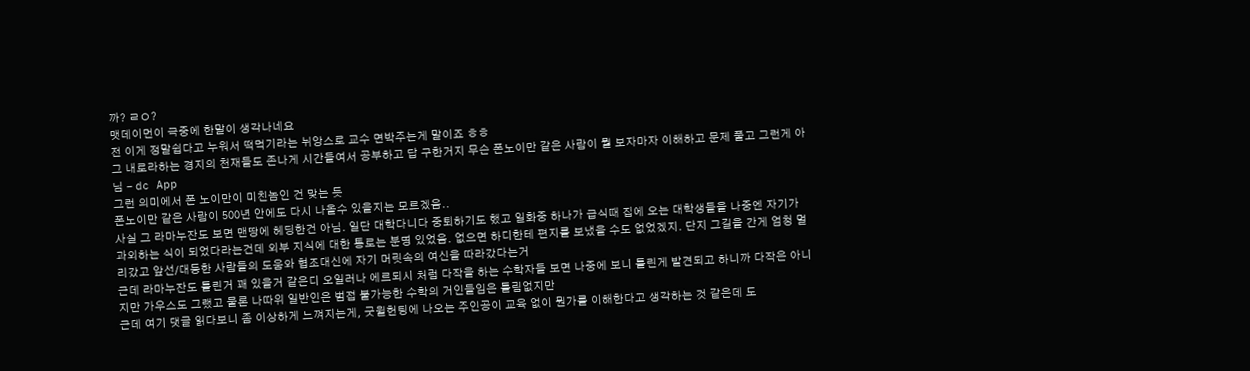까? ㄹㅇ?
맷데이먼이 극중에 한말이 생각나네요
전 이게 정말쉽다고 누워서 떡먹기라는 뉘앙스로 교수 면박주는게 말이죠 ㅎㅎ
그 내로라하는 경지의 천재들도 존나게 시간들여서 공부하고 답 구한거지 무슨 폰노이만 같은 사람이 뭘 보자마자 이해하고 문제 풀고 그런게 아님 - dc App
그런 의미에서 폰 노이만이 미친놈인 건 맞는 듯
폰노이만 같은 사람이 500년 안에도 다시 나올수 있을지는 모르겠음..
사실 그 라마누잔도 보면 맨땅에 헤딩한건 아님. 일단 대학다니다 중퇴하기도 했고 일화중 하나가 급식때 집에 오는 대학생들을 나중엔 자기가 과외하는 식이 되었다라는건데 외부 지식에 대한 통로는 분명 있었음. 없으면 하디한테 편지를 보냈을 수도 없었겠지. 단지 그길을 간게 엄청 멀리갔고 앞선/대등한 사람들의 도움와 협조대신에 자기 머릿속의 여신을 따라갔다는거
근데 라마누잔도 틀린거 꽤 있을거 같은디 오일러나 에르되시 처럼 다작을 하는 수학자들 보면 나중에 보니 틀린게 발견되고 하니까 다작은 아니지만 가우스도 그랬고 물론 나따위 일반인은 범접 불가능한 수학의 거인들임은 틀림없지만
근데 여기 댓글 읽다보니 좀 이상하게 느껴지는게, 굿윌헌팅에 나오는 주인공이 교육 없이 뭔가를 이해한다고 생각하는 것 같은데 도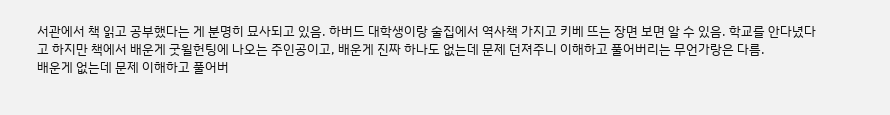서관에서 책 읽고 공부했다는 게 분명히 묘사되고 있음. 하버드 대학생이랑 술집에서 역사책 가지고 키베 뜨는 장면 보면 알 수 있음. 학교를 안다녔다고 하지만 책에서 배운게 굿윌헌팅에 나오는 주인공이고, 배운게 진짜 하나도 없는데 문제 던져주니 이해하고 풀어버리는 무언가랑은 다름.
배운게 없는데 문제 이해하고 풀어버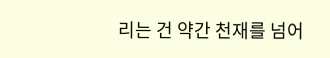리는 건 약간 천재를 넘어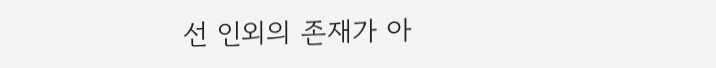선 인외의 존재가 아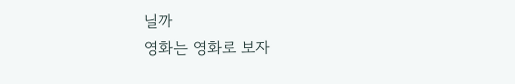닐까
영화는 영화로 보자